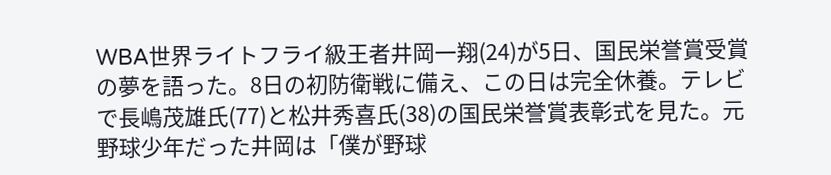WBA世界ライトフライ級王者井岡一翔(24)が5日、国民栄誉賞受賞の夢を語った。8日の初防衛戦に備え、この日は完全休養。テレビで長嶋茂雄氏(77)と松井秀喜氏(38)の国民栄誉賞表彰式を見た。元野球少年だった井岡は「僕が野球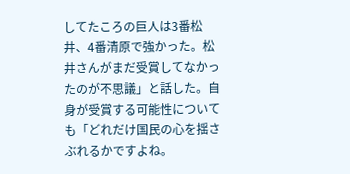してたころの巨人は3番松井、4番清原で強かった。松井さんがまだ受賞してなかったのが不思議」と話した。自身が受賞する可能性についても「どれだけ国民の心を揺さぶれるかですよね。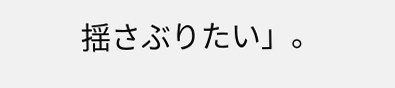揺さぶりたい」。